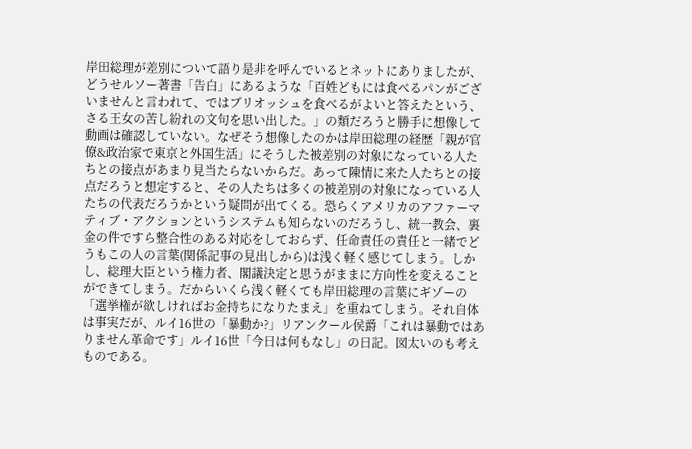岸田総理が差別について語り是非を呼んでいるとネットにありましたが、どうせルソー著書「告白」にあるような「百姓どもには食べるパンがございませんと言われて、ではブリオッシュを食べるがよいと答えたという、さる王女の苦し紛れの文句を思い出した。」の類だろうと勝手に想像して動画は確認していない。なぜそう想像したのかは岸田総理の経歴「親が官僚&政治家で東京と外国生活」にそうした被差別の対象になっている人たちとの接点があまり見当たらないからだ。あって陳情に来た人たちとの接点だろうと想定すると、その人たちは多くの被差別の対象になっている人たちの代表だろうかという疑問が出てくる。恐らくアメリカのアファーマティブ・アクションというシステムも知らないのだろうし、統一教会、裏金の件ですら整合性のある対応をしておらず、任命責任の責任と一緒でどうもこの人の言葉(関係記事の見出しから)は浅く軽く感じてしまう。しかし、総理大臣という権力者、閣議決定と思うがままに方向性を変えることができてしまう。だからいくら浅く軽くても岸田総理の言葉にギゾーの「選挙権が欲しければお金持ちになりたまえ」を重ねてしまう。それ自体は事実だが、ルイ16世の「暴動か?」リアンクール侯爵「これは暴動ではありません革命です」ルイ16世「今日は何もなし」の日記。図太いのも考えものである。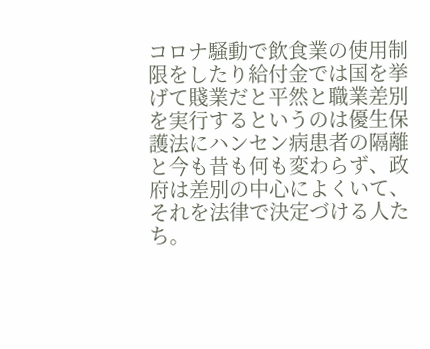コロナ騒動で飲食業の使用制限をしたり給付金では国を挙げて賤業だと平然と職業差別を実行するというのは優生保護法にハンセン病患者の隔離と今も昔も何も変わらず、政府は差別の中心によくいて、それを法律で決定づける人たち。